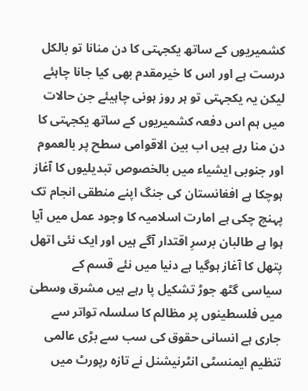کشمیریوں کے ساتھ یکجہتی کا دن منانا تو بالکل درست ہے اور اس کا خیرمقدم بھی کیا جانا چاہئے لیکن یہ یکجہتی تو ہر روز ہونی چاہیئے جن حالات میں ہم اس دفعہ کشمیریوں کے ساتھ یکجہتی کا دن منا رہے ہیں اب بین الاقوامی سطح پر بالعموم اور جنوبی ایشیاء میں بالخصوص تبدیلیوں کا آغاز ہوچکا ہے افغانستان کی جنگ اپنے منطقی انجام تک پہنچ چکی ہے امارت اسلامیہ کا وجود عمل میں آیا ہوا ہے طالبان برسرِ اقتدار آگے ہیں اور ایک نئی اتھل پتھل کا آغاز ہوگیا ہے دنیا میں نئے قسم کے سیاسی گٹھ جوڑ تشکیل پا رہے ہیں مشرق وسطیٰ میں فلسطینوں پر مظالم کا سلسلہ تواتر سے جاری ہے انسانی حقوق کی سب سے بڑی عالمی تنظیم ایمنسٹی انٹرنیشنل نے تازہ رپورٹ میں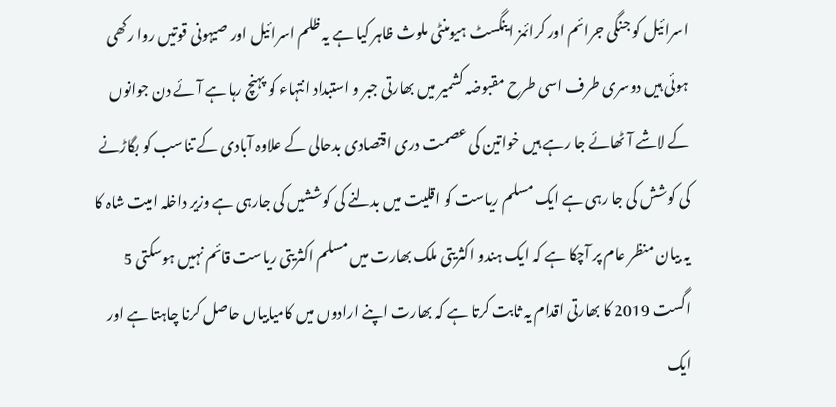اسرائیل کو جنگی جرائم اور کرائمز اینگسٹ ہیومنٹی ملوث ظاہر کیا ہے یہ ظلم اسرائیل اور صیہونی قوتیں روا رکھی ہوئی ہیں دوسری طرف اسی طرح مقبوضہ کشمیر میں بھارتی جبر و استبداد انتہاء کو پہنچ رہا ہے آئے دن جوانوں کے لاشے آٹھائے جا رہے ہیں خواتین کی عصمت دری اقتصادی بدحالی کے علاوہ آبادی کے تناسب کو بگاڑنے کی کوشش کی جا رہی ہے ایک مسلم ریاست کو اقلیت میں بدلنے کی کوششیں کی جارہی ہے وزیر داخلہ امیت شاہ کا یہ بیان منظر عام پر آچکا ہے کہ ایک ہندو اکثریتی ملک بھارت میں مسلم اکثریتی ریاست قائم نہیں ہوسکتی 5 اگست 2019 کا بھارتی اقدام یہ ثابت کرتا ہے کہ بھارت اپنے ارادوں میں کامیابیاں حاصل کرنا چاہتا ہے اور ایک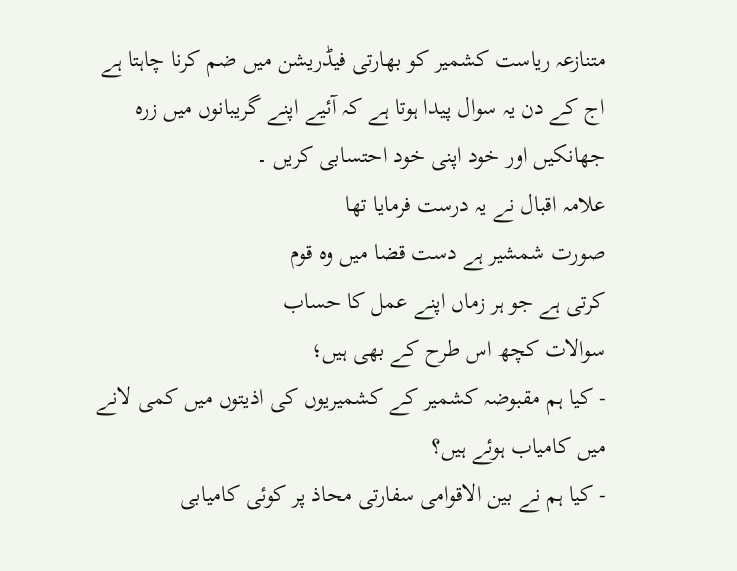متنازعہ ریاست کشمیر کو بھارتی فیڈریشن میں ضم کرنا چاہتا ہے اج کے دن یہ سوال پیدا ہوتا ہے کہ آئیے اپنے گریبانوں میں زرہ جھانکیں اور خود اپنی خود احتسابی کریں ۔
علامہ اقبال نے یہ درست فرمایا تھا
صورت شمشیر ہے دست قضا میں وہ قوم
کرتی ہے جو ہر زماں اپنے عمل کا حساب
سوالات کچھ اس طرح کے بھی ہیں؛
- کیا ہم مقبوضہ کشمیر کے کشمیریوں کی اذیتوں میں کمی لانے میں کامیاب ہوئے ہیں؟
- کیا ہم نے بین الاقوامی سفارتی محاذ پر کوئی کامیابی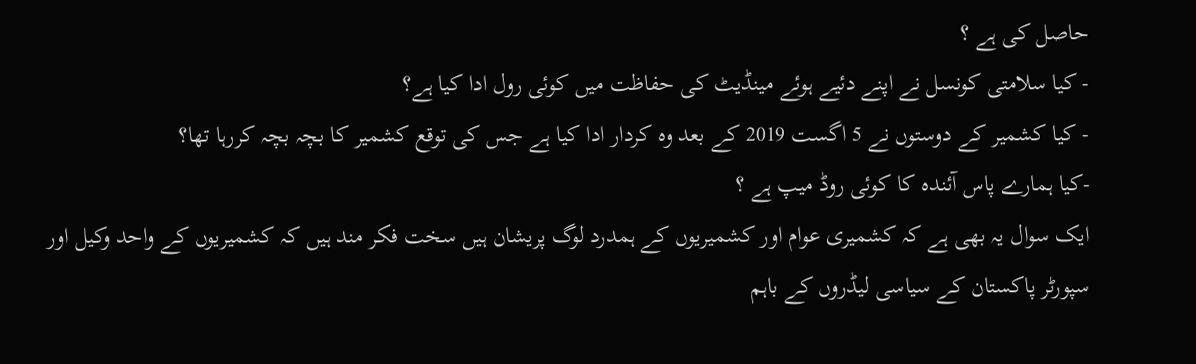حاصل کی ہے ؟
- کیا سلامتی کونسل نے اپنے دئیے ہوئے مینڈیٹ کی حفاظت میں کوئی رول ادا کیا ہے؟
- کیا کشمیر کے دوستوں نے 5 اگست 2019 کے بعد وہ کردار ادا کیا ہے جس کی توقع کشمیر کا بچہ بچہ کررہا تھا؟
-کیا ہمارے پاس آئندہ کا کوئی روڈ میپ ہے ؟
ایک سوال یہ بھی ہے کہ کشمیری عوام اور کشمیریوں کے ہمدرد لوگ پریشان ہیں سخت فکر مند ہیں کہ کشمیریوں کے واحد وکیل اور سپورٹر پاکستان کے سیاسی لیڈروں کے باہم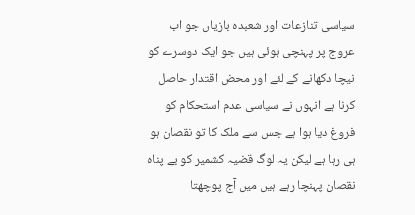سیاسی تنازعات اور شعبدہ بازیاں جو اب عروج پر پہنچی ہوئی ہیں جو ایک دوسرے کو نیچا دکھانے کے لئے اور محض اقتدار حاصل کرنا ہے انہوں نے سیاسی عدم استحکام کو فروغ دیا ہوا ہے جس سے ملک کا تو نقصان ہو ہی رہا ہے لیکن یہ لوگ قضیہ کشمیر کو بے پناہ نقصان پہنچا رہے ہیں میں آج پوچھتا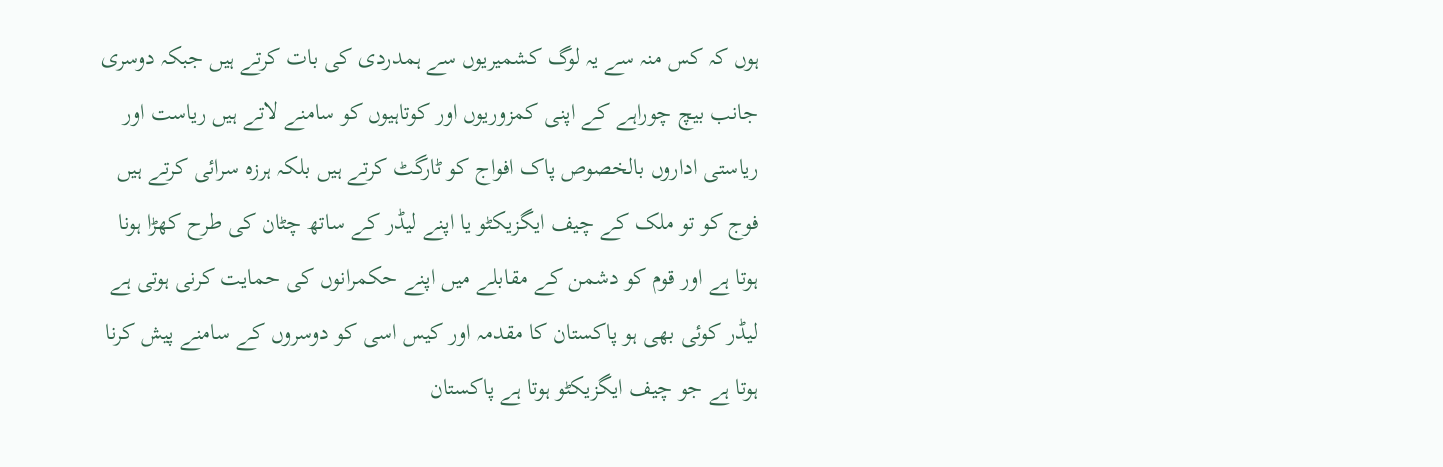ہوں کہ کس منہ سے یہ لوگ کشمیریوں سے ہمدردی کی بات کرتے ہیں جبکہ دوسری جانب بیچ چوراہے کے اپنی کمزوریوں اور کوتاہیوں کو سامنے لاتے ہیں ریاست اور ریاستی اداروں بالخصوص پاک افواج کو ٹارگٹ کرتے ہیں بلکہ ہرزہ سرائی کرتے ہیں فوج کو تو ملک کے چیف ایگزیکٹو یا اپنے لیڈر کے ساتھ چٹان کی طرح کھڑا ہونا ہوتا ہے اور قوم کو دشمن کے مقابلے میں اپنے حکمرانوں کی حمایت کرنی ہوتی ہے لیڈر کوئی بھی ہو پاکستان کا مقدمہ اور کیس اسی کو دوسروں کے سامنے پیش کرنا ہوتا ہے جو چیف ایگزیکٹو ہوتا ہے پاکستان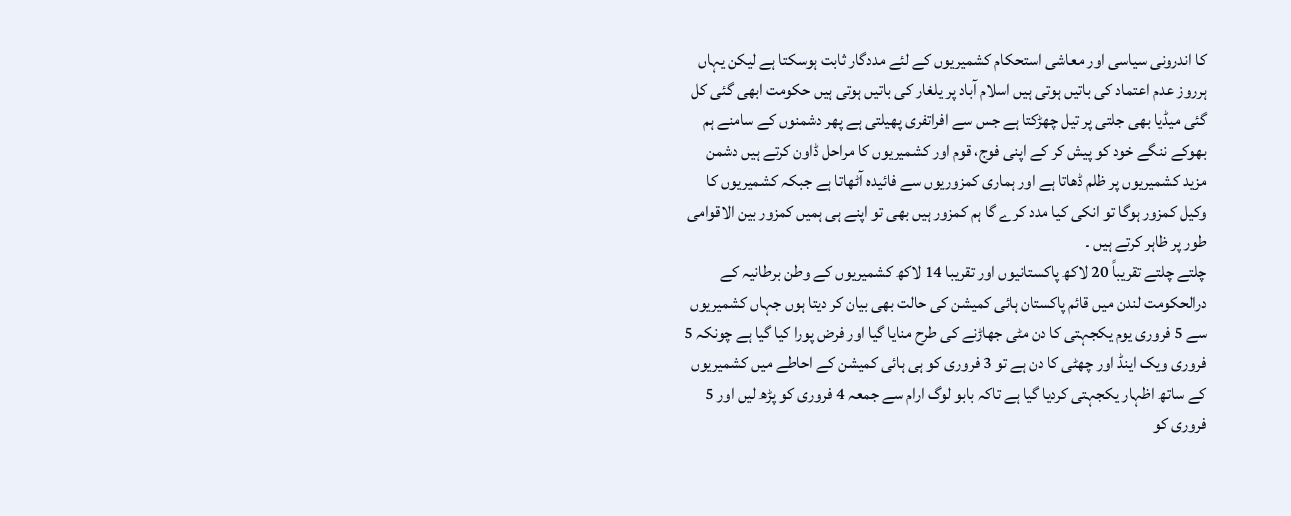کا اندرونی سیاسی اور معاشی استحکام کشمیریوں کے لئے مددگار ثابت ہوسکتا ہے لیکن یہاں ہرروز عدم اعتماد کی باتیں ہوتی ہیں اسلام آباد پر یلغار کی باتیں ہوتی ہیں حکومت ابھی گئی کل گئی میڈیا بھی جلتی پر تیل چھڑکتا ہے جس سے افراتفری پھیلتی ہے پھر دشمنوں کے سامنے ہم بھوکے ننگے خود کو پیش کر کے اپنی فوج، قوم اور کشمیریوں کا مراحل ڈاون کرتے ہیں دشمن مزید کشمیریوں پر ظلم ڈھاتا ہے اور ہماری کمزوریوں سے فائیدہ آٹھاتا ہے جبکہ کشمیریوں کا وکیل کمزور ہوگا تو انکی کیا مدد کرے گا ہم کمزور ہیں بھی تو اپنے ہی ہمیں کمزور بین الاقوامی طور پر ظاہر کرتے ہیں ۔
چلتے چلتے تقریباً 20 لاکھ پاکستانیوں اور تقریبا 14 لاکھ کشمیریوں کے وطن برطانیہ کے درالحکومت لندن میں قائم پاکستان ہائی کمیشن کی حالت بھی بیان کر دیتا ہوں جہاں کشمیریوں سے 5 فروری یوم یکجہتی کا دن مٹی جھاڑنے کی طرح منایا گیا اور فرض پورا کیا گیا ہے چونکہ 5 فروری ویک اینڈ اور چھٹی کا دن ہے تو 3 فروری کو ہی ہائی کمیشن کے احاطے میں کشمیریوں کے ساتھ اظہار یکجہتی کردیا گیا ہے تاکہ بابو لوگ ارام سے جمعہ 4 فروری کو پڑھ لیں اور 5 فروری کو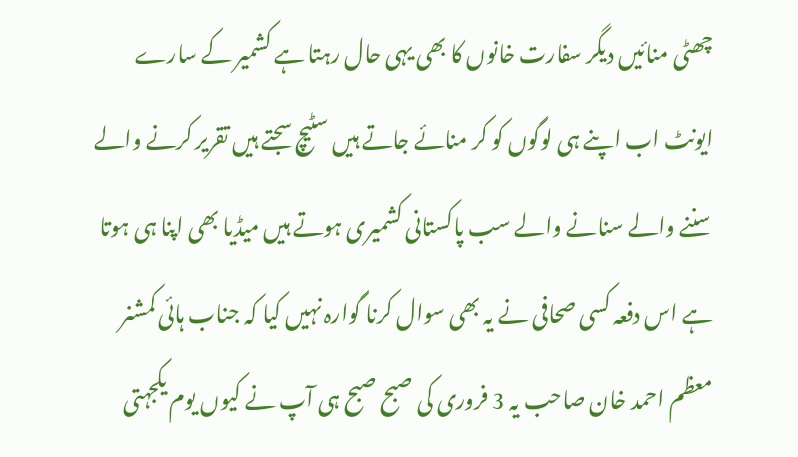چھٹی منائیں دیگر سفارت خانوں کا بھی یہی حال رہتا ہے کشمیر کے سارے ایونٹ اب اپنے ہی لوگوں کو کر منائے جاتے ہیں سٹیچ سجتے ہیں تقریر کرنے والے سننے والے سنانے والے سب پاکستانی کشمیری ہوتے ہیں میڈیا بھی اپنا ہی ہوتا ہے اس دفعہ کسی صحافی نے یہ بھی سوال کرنا گوارہ نہیں کیا کہ جناب ہائی کمشنر معظم احمد خان صاحب یہ 3 فروری کی صبح صبح ہی آپ نے کیوں یوم یکجہتی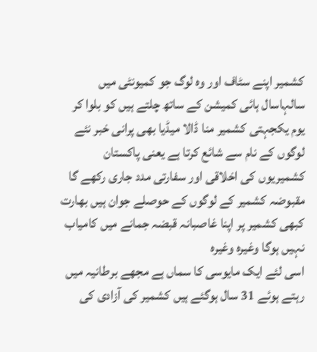کشمیر اپنے سٹاف اور وہ لوگ جو کمیونٹی میں سالہاسال ہائی کمیشن کے ساتھ چلتے ہیں کو بلوا کر یوم یکجہتی کشمیر منا ڈالا میڈیا بھی پرانی خبر نئے لوگوں کے نام سے شائع کرتا ہے یعنی پاکستان کشمیریوں کی اخلاقی اور سفارتی مدد جاری رکھے گا مقبوضہ کشمیر کے لوگوں کے حوصلے جوان ہیں بھارت کبھی کشمیر پر اپنا غاصبانہ قبضہ جمانے میں کامیاب نہیں ہوگا وغیرہ وغیرہ
اسی لئے ایک مایوسی کا سماں ہے مجھے برطانیہ میں رہتے ہوئے 31 سال ہوگئے ہیں کشمیر کی آزادی کی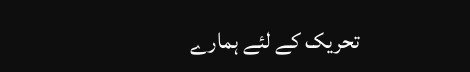تحریک کے لئے ہمارے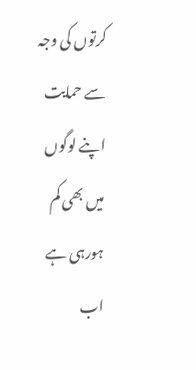کرتوں کی وجہ سے حمایت اپنے لوگوں میں بھی کم ہورہی ہے اب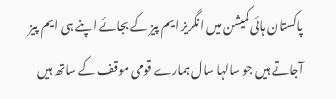پاکستان ہائی کمیشن میں انگریز ایم پیز کے بجائے اپنے ہی ایم پیز آجاتے ہیں جو سالہا سال ہمارے قومی موقف کے ساتھ ہیں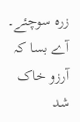زرہ سوچئے۔
آے بسا کہ آرزو خاک شد